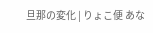旦那の変化 | りょこ便 あな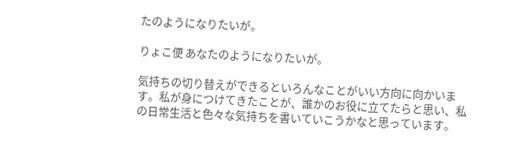たのようになりたいが。

りょこ便 あなたのようになりたいが。

気持ちの切り替えができるといろんなことがいい方向に向かいます。私が身につけてきたことが、誰かのお役に立てたらと思い、私の日常生活と色々な気持ちを書いていこうかなと思っています。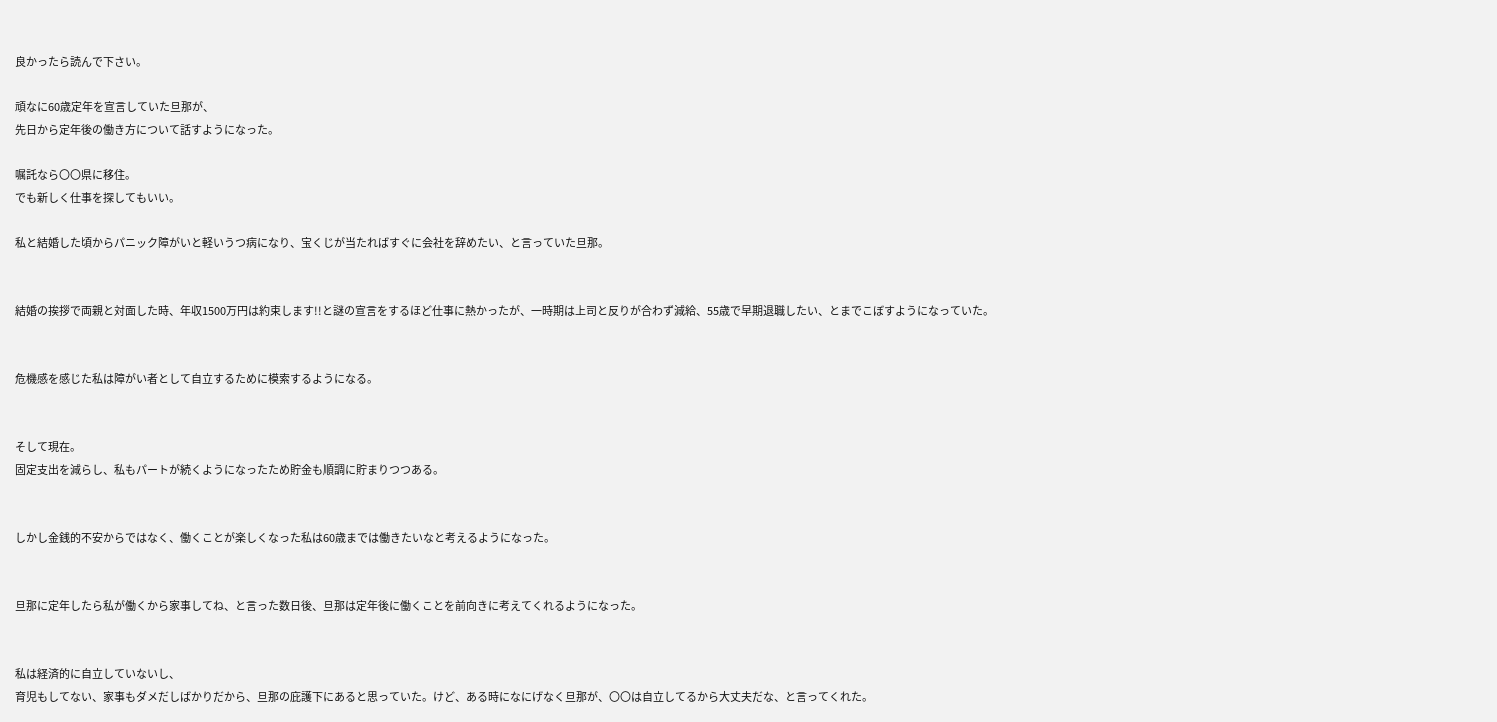良かったら読んで下さい。

頑なに60歳定年を宣言していた旦那が、
先日から定年後の働き方について話すようになった。

嘱託なら〇〇県に移住。
でも新しく仕事を探してもいい。

私と結婚した頃からパニック障がいと軽いうつ病になり、宝くじが当たればすぐに会社を辞めたい、と言っていた旦那。


結婚の挨拶で両親と対面した時、年収1500万円は約束します!!と謎の宣言をするほど仕事に熱かったが、一時期は上司と反りが合わず減給、55歳で早期退職したい、とまでこぼすようになっていた。


危機感を感じた私は障がい者として自立するために模索するようになる。


そして現在。
固定支出を減らし、私もパートが続くようになったため貯金も順調に貯まりつつある。


しかし金銭的不安からではなく、働くことが楽しくなった私は60歳までは働きたいなと考えるようになった。


旦那に定年したら私が働くから家事してね、と言った数日後、旦那は定年後に働くことを前向きに考えてくれるようになった。


私は経済的に自立していないし、
育児もしてない、家事もダメだしばかりだから、旦那の庇護下にあると思っていた。けど、ある時になにげなく旦那が、〇〇は自立してるから大丈夫だな、と言ってくれた。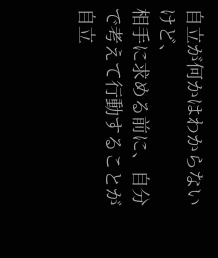自立が何かはわからないけど、
相手に求める前に、自分で考えて行動することが自立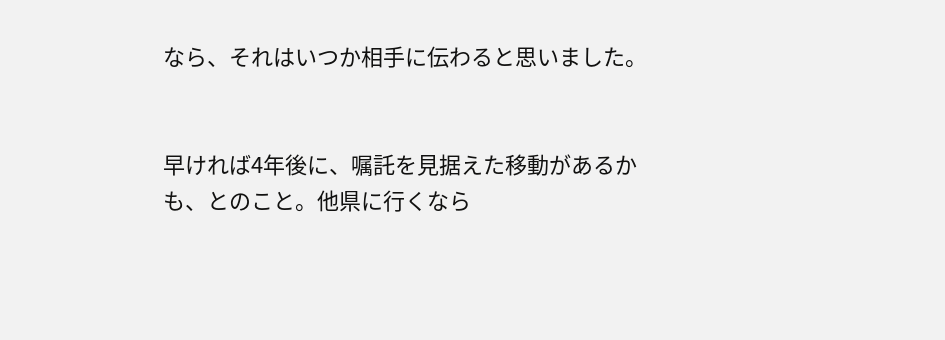なら、それはいつか相手に伝わると思いました。


早ければ4年後に、嘱託を見据えた移動があるかも、とのこと。他県に行くなら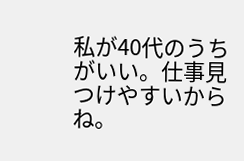私が40代のうちがいい。仕事見つけやすいからね。